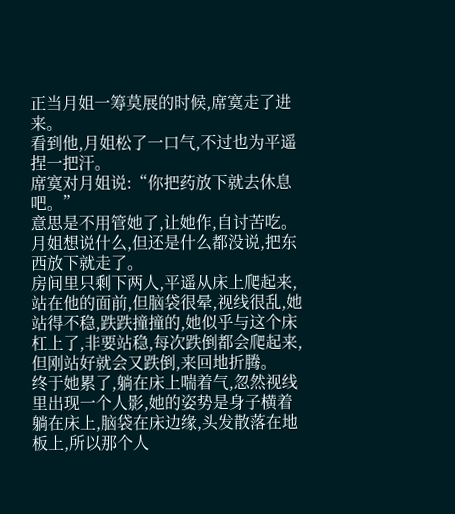正当月姐一筹莫展的时候,席寞走了进来。
看到他,月姐松了一口气,不过也为平遥捏一把汗。
席寞对月姐说:“你把药放下就去休息吧。”
意思是不用管她了,让她作,自讨苦吃。
月姐想说什么,但还是什么都没说,把东西放下就走了。
房间里只剩下两人,平遥从床上爬起来,站在他的面前,但脑袋很晕,视线很乱,她站得不稳,跌跌撞撞的,她似乎与这个床杠上了,非要站稳,每次跌倒都会爬起来,但刚站好就会又跌倒,来回地折腾。
终于她累了,躺在床上喘着气,忽然视线里出现一个人影,她的姿势是身子横着躺在床上,脑袋在床边缘,头发散落在地板上,所以那个人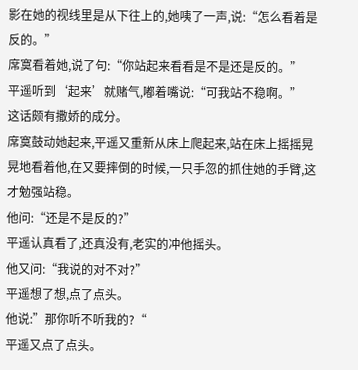影在她的视线里是从下往上的,她咦了一声,说:“怎么看着是反的。”
席寞看着她,说了句:“你站起来看看是不是还是反的。”
平遥听到‘起来’就赌气,嘟着嘴说:“可我站不稳啊。”
这话颇有撒娇的成分。
席寞鼓动她起来,平遥又重新从床上爬起来,站在床上摇摇晃晃地看着他,在又要摔倒的时候,一只手忽的抓住她的手臂,这才勉强站稳。
他问:“还是不是反的?”
平遥认真看了,还真没有,老实的冲他摇头。
他又问:“我说的对不对?”
平遥想了想,点了点头。
他说:”那你听不听我的?“
平遥又点了点头。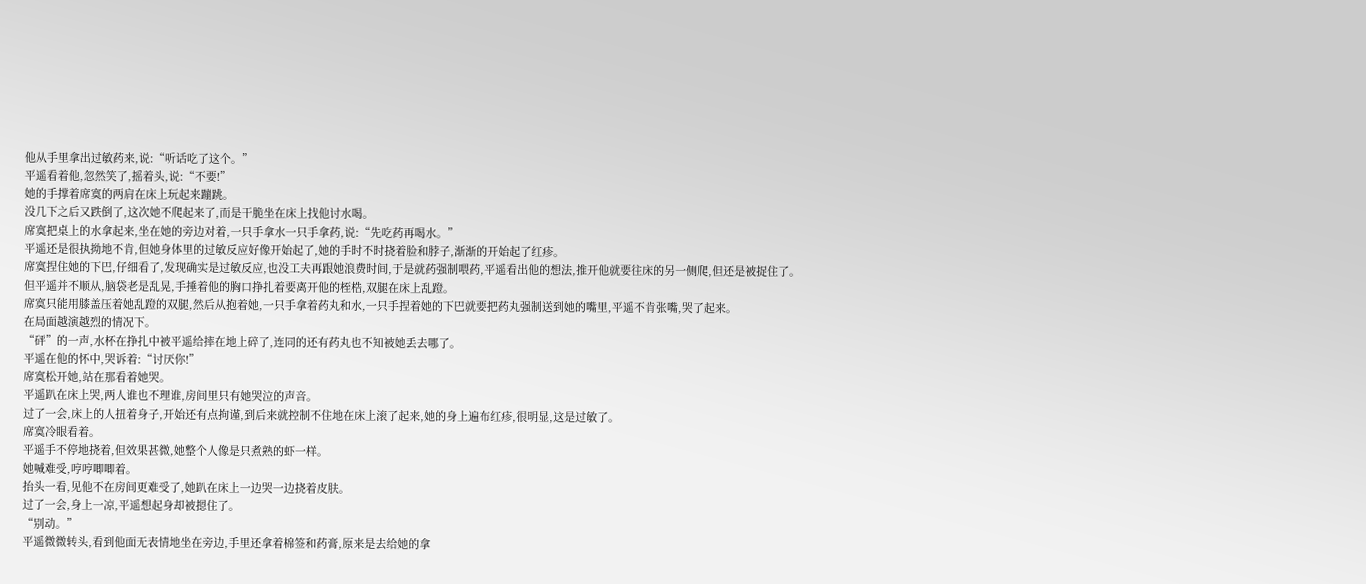他从手里拿出过敏药来,说:“听话吃了这个。”
平遥看着他,忽然笑了,摇着头,说:“不要!”
她的手撑着席寞的两肩在床上玩起来蹦跳。
没几下之后又跌倒了,这次她不爬起来了,而是干脆坐在床上找他讨水喝。
席寞把桌上的水拿起来,坐在她的旁边对着,一只手拿水一只手拿药,说:“先吃药再喝水。”
平遥还是很执拗地不肯,但她身体里的过敏反应好像开始起了,她的手时不时挠着脸和脖子,渐渐的开始起了红疹。
席寞捏住她的下巴,仔细看了,发现确实是过敏反应,也没工夫再跟她浪费时间,于是就药强制喂药,平遥看出他的想法,推开他就要往床的另一侧爬,但还是被捉住了。
但平遥并不顺从,脑袋老是乱晃,手捶着他的胸口挣扎着要离开他的桎梏,双腿在床上乱蹬。
席寞只能用膝盖压着她乱蹬的双腿,然后从抱着她,一只手拿着药丸和水,一只手捏着她的下巴就要把药丸强制送到她的嘴里,平遥不肯张嘴,哭了起来。
在局面越演越烈的情况下。
“砰”的一声,水杯在挣扎中被平遥给摔在地上碎了,连同的还有药丸也不知被她丢去哪了。
平遥在他的怀中,哭诉着:“讨厌你!”
席寞松开她,站在那看着她哭。
平遥趴在床上哭,两人谁也不理谁,房间里只有她哭泣的声音。
过了一会,床上的人扭着身子,开始还有点拘谨,到后来就控制不住地在床上滚了起来,她的身上遍布红疹,很明显,这是过敏了。
席寞冷眼看着。
平遥手不停地挠着,但效果甚微,她整个人像是只煮熟的虾一样。
她喊难受,哼哼唧唧着。
抬头一看,见他不在房间更难受了,她趴在床上一边哭一边挠着皮肤。
过了一会,身上一凉,平遥想起身却被摁住了。
“别动。”
平遥微微转头,看到他面无表情地坐在旁边,手里还拿着棉签和药膏,原来是去给她的拿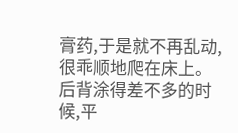膏药,于是就不再乱动,很乖顺地爬在床上。
后背涂得差不多的时候,平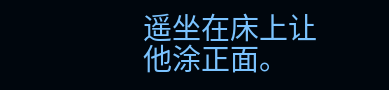遥坐在床上让他涂正面。